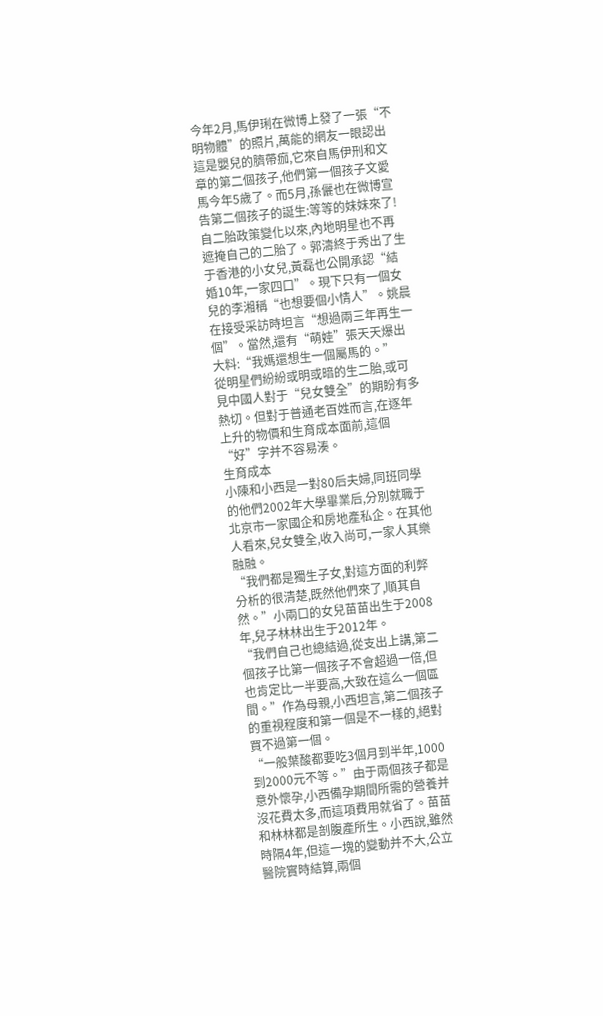今年2月,馬伊琍在微博上發了一張“不明物體”的照片,萬能的網友一眼認出這是嬰兒的臍帶痂,它來自馬伊刑和文章的第二個孩子,他們第一個孩子文愛馬今年5歲了。而5月,孫儷也在微博宣告第二個孩子的誕生:等等的妹妹來了!
自二胎政策變化以來,內地明星也不再遮掩自己的二胎了。郭濤終于秀出了生于香港的小女兒,黃磊也公開承認“結婚10年,一家四口”。現下只有一個女兒的李湘稱“也想要個小情人”。姚晨在接受采訪時坦言“想過兩三年再生一個”。當然,還有“萌娃”張天天爆出大料:“我媽還想生一個屬馬的。”
從明星們紛紛或明或暗的生二胎,或可見中國人對于“兒女雙全”的期盼有多熱切。但對于普通老百姓而言,在逐年上升的物價和生育成本面前,這個“好”字并不容易湊。
生育成本
小陳和小西是一對80后夫婦,同班同學的他們2002年大學畢業后,分別就職于北京市一家國企和房地產私企。在其他人看來,兒女雙全,收入尚可,一家人其樂融融。
“我們都是獨生子女,對這方面的利弊分析的很清楚,既然他們來了,順其自然。”小兩口的女兒苗苗出生于2008年,兒子林林出生于2012年。
“我們自己也總結過,從支出上講,第二個孩子比第一個孩子不會超過一倍,但也肯定比一半要高,大致在這么一個區間。”作為母親,小西坦言,第二個孩子的重視程度和第一個是不一樣的,絕對買不過第一個。
“一般葉酸都要吃3個月到半年,1000到2000元不等。”由于兩個孩子都是意外懷孕,小西備孕期間所需的營養并沒花費太多,而這項費用就省了。苗苗和林林都是剖腹產所生。小西說,雖然時隔4年,但這一塊的變動并不大,公立醫院實時結算,兩個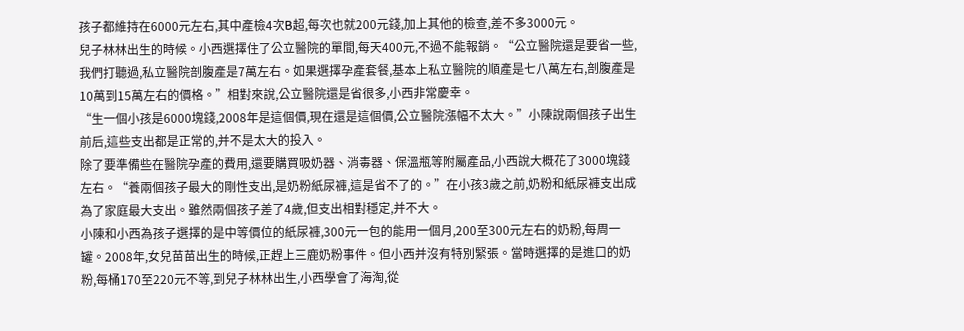孩子都維持在6000元左右,其中產檢4次B超,每次也就200元錢,加上其他的檢查,差不多3000元。
兒子林林出生的時候。小西選擇住了公立醫院的單間,每天400元,不過不能報銷。“公立醫院還是要省一些,我們打聽過,私立醫院剖腹產是7萬左右。如果選擇孕產套餐,基本上私立醫院的順產是七八萬左右,剖腹產是10萬到15萬左右的價格。”相對來說,公立醫院還是省很多,小西非常慶幸。
“生一個小孩是6000塊錢,2008年是這個價,現在還是這個價,公立醫院漲幅不太大。”小陳說兩個孩子出生前后,這些支出都是正常的,并不是太大的投入。
除了要準備些在醫院孕產的費用,還要購買吸奶器、消毒器、保溫瓶等附屬產品,小西說大概花了3000塊錢左右。“養兩個孩子最大的剛性支出,是奶粉紙尿褲,這是省不了的。”在小孩3歲之前,奶粉和紙尿褲支出成為了家庭最大支出。雖然兩個孩子差了4歲,但支出相對穩定,并不大。
小陳和小西為孩子選擇的是中等價位的紙尿褲,300元一包的能用一個月,200至300元左右的奶粉,每周一罐。2008年,女兒苗苗出生的時候,正趕上三鹿奶粉事件。但小西并沒有特別緊張。當時選擇的是進口的奶粉,每桶170至220元不等,到兒子林林出生,小西學會了海淘,從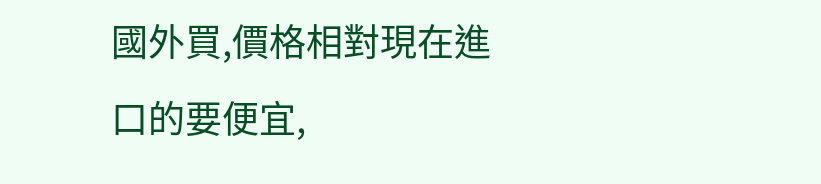國外買,價格相對現在進口的要便宜,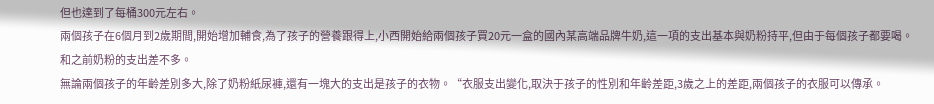但也達到了每桶300元左右。
兩個孩子在6個月到2歲期間,開始增加輔食,為了孩子的營養跟得上,小西開始給兩個孩子買20元一盒的國內某高端品牌牛奶,這一項的支出基本與奶粉持平,但由于每個孩子都要喝。和之前奶粉的支出差不多。
無論兩個孩子的年齡差別多大,除了奶粉紙尿褲,還有一塊大的支出是孩子的衣物。“衣服支出變化,取決于孩子的性別和年齡差距,3歲之上的差距,兩個孩子的衣服可以傳承。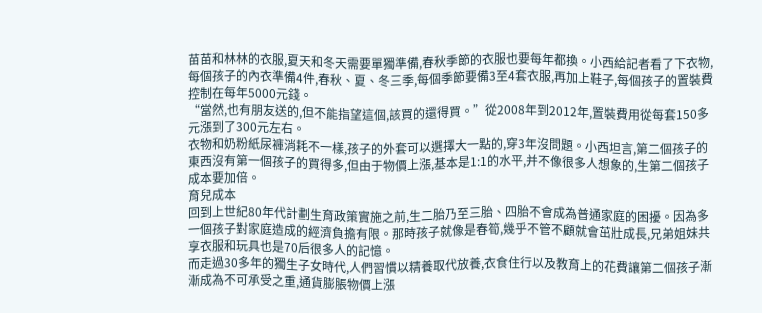苗苗和林林的衣服,夏天和冬天需要單獨準備,春秋季節的衣服也要每年都換。小西給記者看了下衣物,每個孩子的內衣準備4件,春秋、夏、冬三季,每個季節要備3至4套衣服,再加上鞋子,每個孩子的置裝費控制在每年5000元錢。
“當然,也有朋友送的,但不能指望這個,該買的還得買。”從2008年到2012年,置裝費用從每套150多元漲到了300元左右。
衣物和奶粉紙尿褲消耗不一樣,孩子的外套可以選擇大一點的,穿3年沒問題。小西坦言,第二個孩子的東西沒有第一個孩子的買得多,但由于物價上漲,基本是1:1的水平,并不像很多人想象的,生第二個孩子成本要加倍。
育兒成本
回到上世紀80年代計劃生育政策實施之前,生二胎乃至三胎、四胎不會成為普通家庭的困擾。因為多一個孩子對家庭造成的經濟負擔有限。那時孩子就像是春筍,幾乎不管不顧就會茁壯成長,兄弟姐妹共享衣服和玩具也是70后很多人的記憶。
而走過30多年的獨生子女時代,人們習慣以精養取代放養,衣食住行以及教育上的花費讓第二個孩子漸漸成為不可承受之重,通貨膨脹物價上漲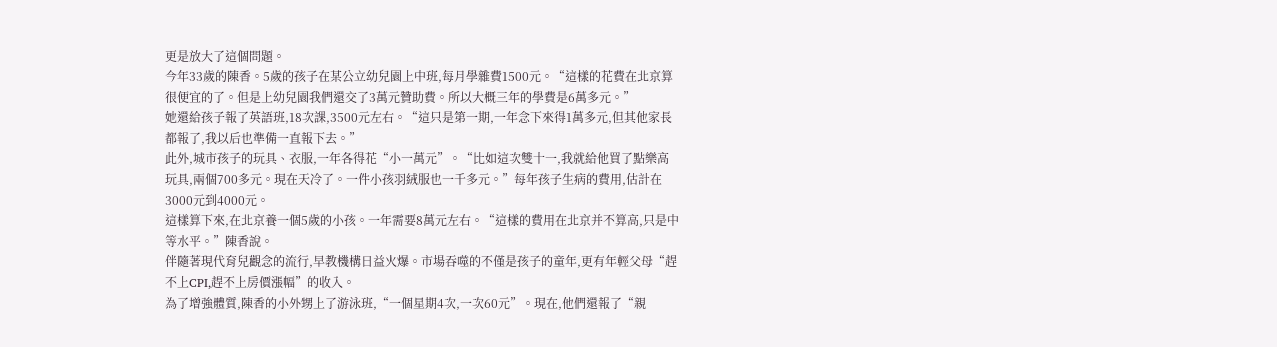更是放大了這個問題。
今年33歲的陳香。5歲的孩子在某公立幼兒園上中班,每月學雜費1500元。“這樣的花費在北京算很便宜的了。但是上幼兒園我們還交了3萬元贊助費。所以大概三年的學費是6萬多元。”
她還給孩子報了英語班,18次課,3500元左右。“這只是第一期,一年念下來得1萬多元,但其他家長都報了,我以后也準備一直報下去。”
此外,城市孩子的玩具、衣服,一年各得花“小一萬元”。“比如這次雙十一,我就給他買了點樂高玩具,兩個700多元。現在天冷了。一件小孩羽絨服也一千多元。”每年孩子生病的費用,估計在3000元到4000元。
這樣算下來,在北京養一個5歲的小孩。一年需要8萬元左右。“這樣的費用在北京并不算高,只是中等水平。”陳香說。
伴隨著現代育兒觀念的流行,早教機構日益火爆。市場吞噬的不僅是孩子的童年,更有年輕父母“趕不上CPI,趕不上房價漲幅”的收入。
為了增強體質,陳香的小外甥上了游泳班,“一個星期4次,一次60元”。現在,他們還報了“親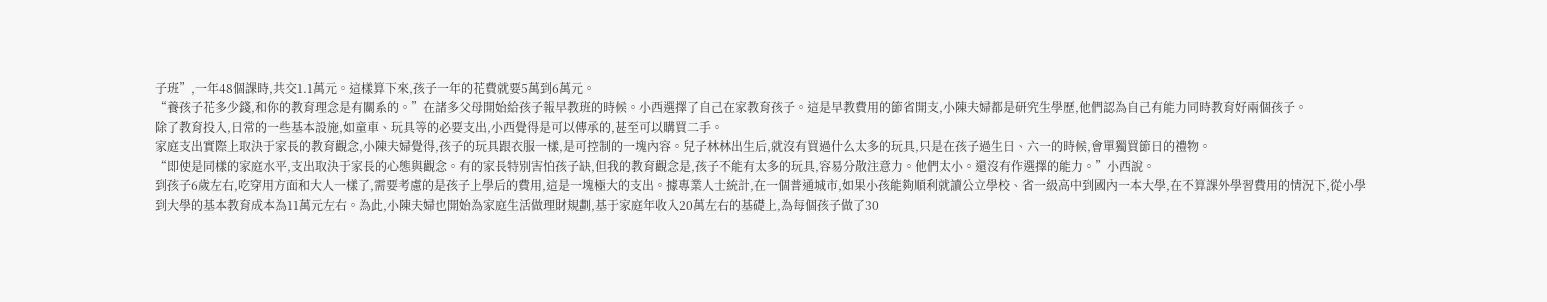子班”,一年48個課時,共交1.1萬元。這樣算下來,孩子一年的花費就要5萬到6萬元。
“養孩子花多少錢,和你的教育理念是有關系的。”在諸多父母開始給孩子報早教班的時候。小西選擇了自己在家教育孩子。這是早教費用的節省開支,小陳夫婦都是研究生學歷,他們認為自己有能力同時教育好兩個孩子。
除了教育投入,日常的一些基本設施,如童車、玩具等的必要支出,小西覺得是可以傳承的,甚至可以購買二手。
家庭支出實際上取決于家長的教育觀念,小陳夫婦覺得,孩子的玩具跟衣服一樣,是可控制的一塊內容。兒子林林出生后,就沒有買過什么太多的玩具,只是在孩子過生日、六一的時候,會單獨買節日的禮物。
“即使是同樣的家庭水平,支出取決于家長的心態與觀念。有的家長特別害怕孩子缺,但我的教育觀念是,孩子不能有太多的玩具,容易分散注意力。他們太小。還沒有作選擇的能力。”小西說。
到孩子6歲左右,吃穿用方面和大人一樣了,需要考慮的是孩子上學后的費用,這是一塊極大的支出。據專業人士統計,在一個普通城市,如果小孩能夠順利就讀公立學校、省一級高中到國內一本大學,在不算課外學習費用的情況下,從小學到大學的基本教育成本為11萬元左右。為此,小陳夫婦也開始為家庭生活做理財規劃,基于家庭年收入20萬左右的基礎上,為每個孩子做了30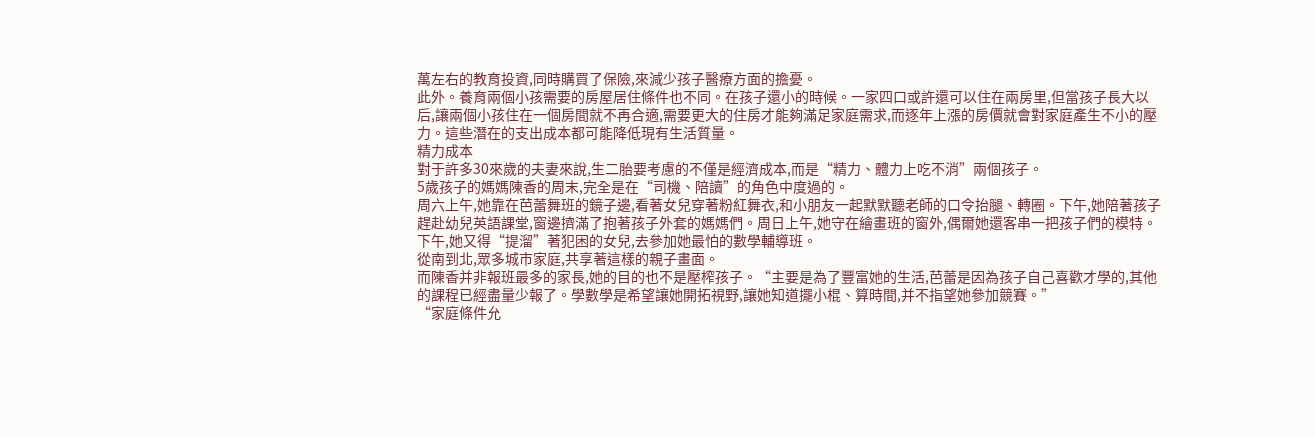萬左右的教育投資,同時購買了保險,來減少孩子醫療方面的擔憂。
此外。養育兩個小孩需要的房屋居住條件也不同。在孩子還小的時候。一家四口或許還可以住在兩房里,但當孩子長大以后,讓兩個小孩住在一個房間就不再合適,需要更大的住房才能夠滿足家庭需求,而逐年上漲的房價就會對家庭產生不小的壓力。這些潛在的支出成本都可能降低現有生活質量。
精力成本
對于許多30來歲的夫妻來說,生二胎要考慮的不僅是經濟成本,而是“精力、體力上吃不消”兩個孩子。
5歲孩子的媽媽陳香的周末,完全是在“司機、陪讀”的角色中度過的。
周六上午,她靠在芭蕾舞班的鏡子邊,看著女兒穿著粉紅舞衣,和小朋友一起默默聽老師的口令抬腿、轉圈。下午,她陪著孩子趕赴幼兒英語課堂,窗邊擠滿了抱著孩子外套的媽媽們。周日上午,她守在繪畫班的窗外,偶爾她還客串一把孩子們的模特。下午,她又得“提溜”著犯困的女兒,去參加她最怕的數學輔導班。
從南到北,眾多城市家庭,共享著這樣的親子畫面。
而陳香并非報班最多的家長,她的目的也不是壓榨孩子。“主要是為了豐富她的生活,芭蕾是因為孩子自己喜歡才學的,其他的課程已經盡量少報了。學數學是希望讓她開拓視野,讓她知道擺小棍、算時間,并不指望她參加競賽。”
“家庭條件允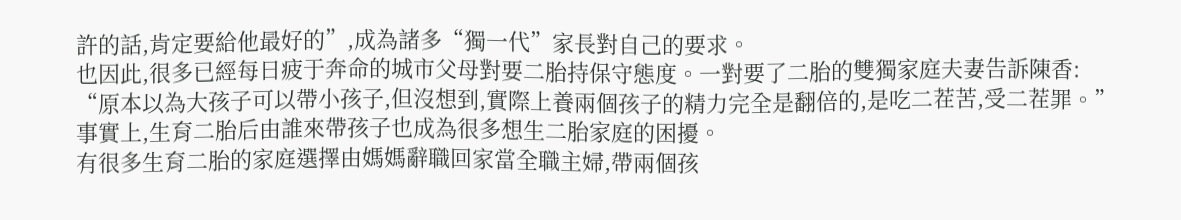許的話,肯定要給他最好的”,成為諸多“獨一代”家長對自己的要求。
也因此,很多已經每日疲于奔命的城市父母對要二胎持保守態度。一對要了二胎的雙獨家庭夫妻告訴陳香:
“原本以為大孩子可以帶小孩子,但沒想到,實際上養兩個孩子的精力完全是翻倍的,是吃二茬苦,受二茬罪。”
事實上,生育二胎后由誰來帶孩子也成為很多想生二胎家庭的困擾。
有很多生育二胎的家庭選擇由媽媽辭職回家當全職主婦,帶兩個孩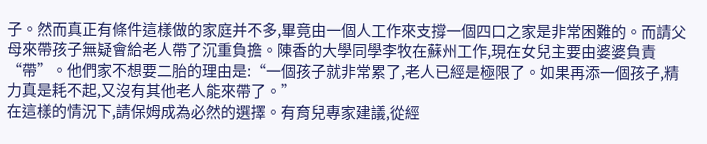子。然而真正有條件這樣做的家庭并不多,畢竟由一個人工作來支撐一個四口之家是非常困難的。而請父母來帶孩子無疑會給老人帶了沉重負擔。陳香的大學同學李牧在蘇州工作,現在女兒主要由婆婆負責“帶”。他們家不想要二胎的理由是:“一個孩子就非常累了,老人已經是極限了。如果再添一個孩子,精力真是耗不起,又沒有其他老人能來帶了。”
在這樣的情況下,請保姆成為必然的選擇。有育兒專家建議,從經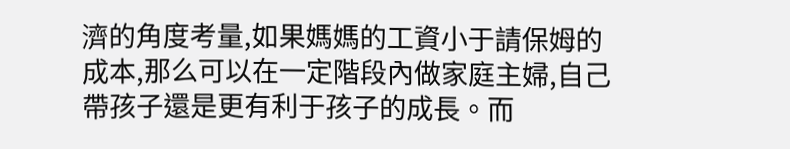濟的角度考量,如果媽媽的工資小于請保姆的成本,那么可以在一定階段內做家庭主婦,自己帶孩子還是更有利于孩子的成長。而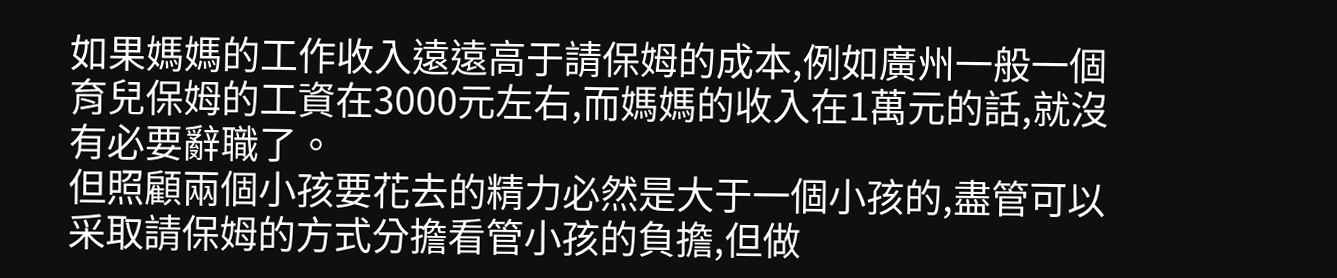如果媽媽的工作收入遠遠高于請保姆的成本,例如廣州一般一個育兒保姆的工資在3000元左右,而媽媽的收入在1萬元的話,就沒有必要辭職了。
但照顧兩個小孩要花去的精力必然是大于一個小孩的,盡管可以采取請保姆的方式分擔看管小孩的負擔,但做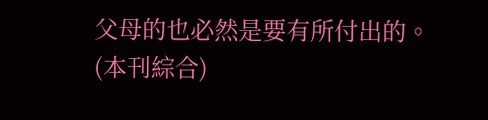父母的也必然是要有所付出的。
(本刊綜合)